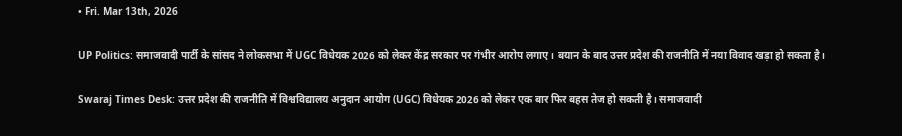• Fri. Mar 13th, 2026

UP Politics: समाजवादी पार्टी के सांसद ने लोकसभा में UGC विधेयक 2026 को लेकर केंद्र सरकार पर गंभीर आरोप लगाए। बयान के बाद उत्तर प्रदेश की राजनीति में नया विवाद खड़ा हो सकता है।

Swaraj Times Desk: उत्तर प्रदेश की राजनीति में विश्वविद्यालय अनुदान आयोग (UGC) विधेयक 2026 को लेकर एक बार फिर बहस तेज हो सकती है। समाजवादी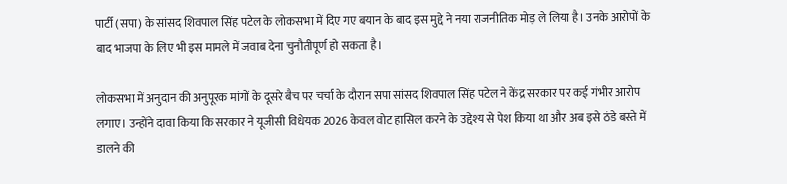पार्टी (सपा) के सांसद शिवपाल सिंह पटेल के लोकसभा में दिए गए बयान के बाद इस मुद्दे ने नया राजनीतिक मोड़ ले लिया है। उनके आरोपों के बाद भाजपा के लिए भी इस मामले में जवाब देना चुनौतीपूर्ण हो सकता है।

लोकसभा में अनुदान की अनुपूरक मांगों के दूसरे बैच पर चर्चा के दौरान सपा सांसद शिवपाल सिंह पटेल ने केंद्र सरकार पर कई गंभीर आरोप लगाए। उन्होंने दावा किया कि सरकार ने यूजीसी विधेयक 2026 केवल वोट हासिल करने के उद्देश्य से पेश किया था और अब इसे ठंडे बस्ते में डालने की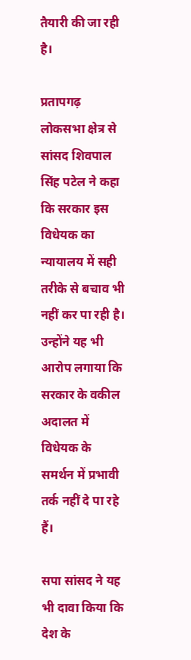तैयारी की जा रही है।

प्रतापगढ़ लोकसभा क्षेत्र से सांसद शिवपाल सिंह पटेल ने कहा कि सरकार इस विधेयक का न्यायालय में सही तरीके से बचाव भी नहीं कर पा रही है। उन्होंने यह भी आरोप लगाया कि सरकार के वकील अदालत में विधेयक के समर्थन में प्रभावी तर्क नहीं दे पा रहे हैं।

सपा सांसद ने यह भी दावा किया कि देश के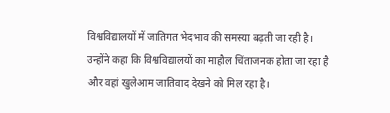विश्वविद्यालयों में जातिगत भेदभाव की समस्या बढ़ती जा रही है। उन्होंने कहा कि विश्वविद्यालयों का माहौल चिंताजनक होता जा रहा है और वहां खुलेआम जातिवाद देखने को मिल रहा है।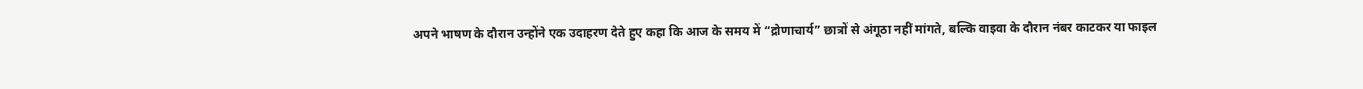अपने भाषण के दौरान उन्होंने एक उदाहरण देते हुए कहा कि आज के समय में “द्रोणाचार्य” छात्रों से अंगूठा नहीं मांगते, बल्कि वाइवा के दौरान नंबर काटकर या फाइल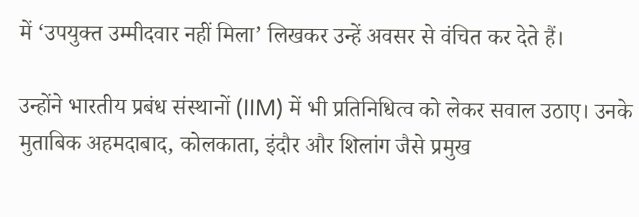में ‘उपयुक्त उम्मीदवार नहीं मिला’ लिखकर उन्हें अवसर से वंचित कर देते हैं।

उन्होंने भारतीय प्रबंध संस्थानों (IIM) में भी प्रतिनिधित्व को लेकर सवाल उठाए। उनके मुताबिक अहमदाबाद, कोलकाता, इंदौर और शिलांग जैसे प्रमुख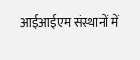आईआईएम संस्थानों में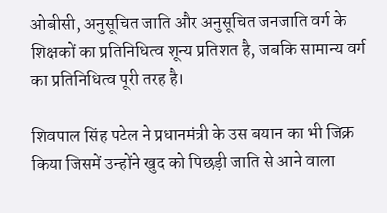ओबीसी, अनुसूचित जाति और अनुसूचित जनजाति वर्ग के शिक्षकों का प्रतिनिधित्व शून्य प्रतिशत है, जबकि सामान्य वर्ग का प्रतिनिधित्व पूरी तरह है।

शिवपाल सिंह पटेल ने प्रधानमंत्री के उस बयान का भी जिक्र किया जिसमें उन्होंने खुद को पिछड़ी जाति से आने वाला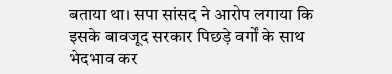बताया था। सपा सांसद ने आरोप लगाया कि इसके बावजूद सरकार पिछड़े वर्गों के साथ भेदभाव कर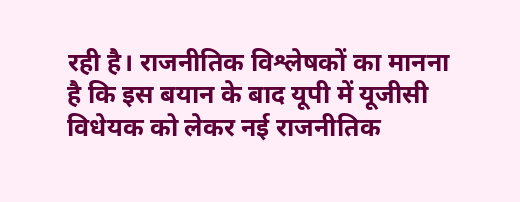रही है। राजनीतिक विश्लेषकों का मानना है कि इस बयान के बाद यूपी में यूजीसी विधेयक को लेकर नई राजनीतिक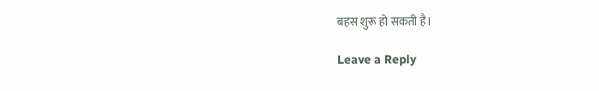बहस शुरू हो सकती है।

Leave a Reply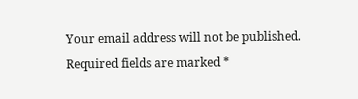Your email address will not be published. Required fields are marked *